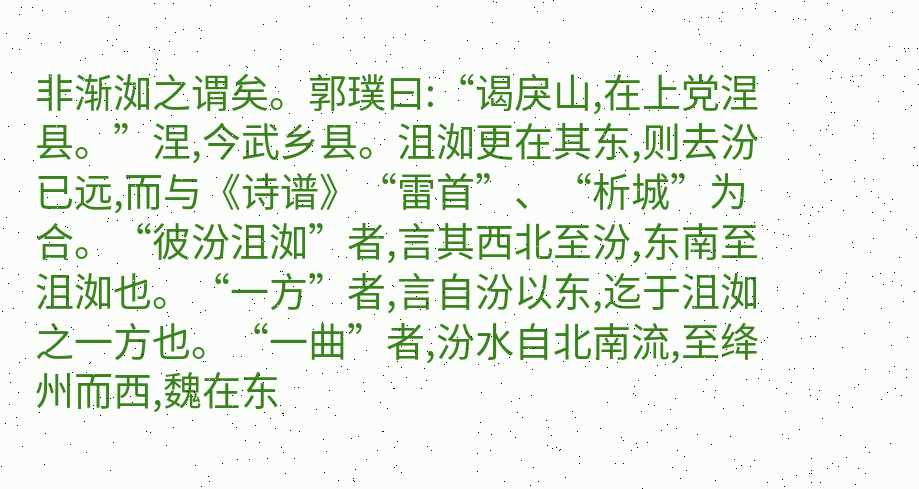非渐洳之谓矣。郭璞曰:“谒戾山,在上党涅县。”涅,今武乡县。沮洳更在其东,则去汾已远,而与《诗谱》“雷首”、“析城”为合。“彼汾沮洳”者,言其西北至汾,东南至沮洳也。“一方”者,言自汾以东,迄于沮洳之一方也。“一曲”者,汾水自北南流,至绛州而西,魏在东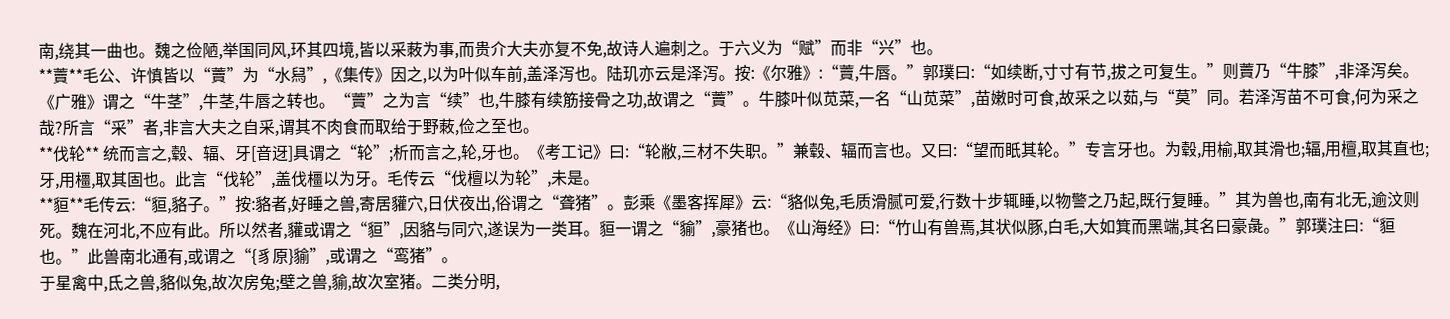南,绕其一曲也。魏之俭陋,举国同风,环其四境,皆以采蓛为事,而贵介大夫亦复不免,故诗人遍刺之。于六义为“赋”而非“兴”也。
**藚**毛公、许慎皆以“藚”为“水舄”,《集传》因之,以为叶似车前,盖泽泻也。陆玑亦云是泽泻。按:《尔雅》:“藚,牛唇。”郭璞曰:“如续断,寸寸有节,拔之可复生。”则藚乃“牛膝”,非泽泻矣。《广雅》谓之“牛茎”,牛茎,牛唇之转也。“藚”之为言“续”也,牛膝有续筋接骨之功,故谓之“藚”。牛膝叶似苋菜,一名“山苋菜”,苗嫩时可食,故采之以茹,与“莫”同。若泽泻苗不可食,何为采之哉?所言“采”者,非言大夫之自采,谓其不肉食而取给于野蓛,俭之至也。
**伐轮** 统而言之,毂、辐、牙[音迓]具谓之“轮”;析而言之,轮,牙也。《考工记》曰:“轮敝,三材不失职。”兼毂、辐而言也。又曰:“望而眂其轮。”专言牙也。为毂,用榆,取其滑也;辐,用檀,取其直也;牙,用橿,取其固也。此言“伐轮”,盖伐橿以为牙。毛传云“伐檀以为轮”,未是。
**貆**毛传云:“貆,貉子。”按:貉者,好睡之兽,寄居貛穴,日伏夜出,俗谓之“聋猪”。彭乘《墨客挥犀》云:“貉似兔,毛质滑腻可爱,行数十步辄睡,以物警之乃起,既行复睡。”其为兽也,南有北无,逾汶则死。魏在河北,不应有此。所以然者,貛或谓之“貆”,因貉与同穴,遂误为一类耳。貆一谓之“貐”,豪猪也。《山海经》曰:“竹山有兽焉,其状似豚,白毛,大如箕而黑端,其名曰豪彘。”郭璞注曰:“貆也。”此兽南北通有,或谓之“{豸原}貐”,或谓之“鸾猪”。
于星禽中,氐之兽,貉似兔,故次房兔;壁之兽,貐,故次室猪。二类分明,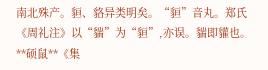南北殊产。貆、貉异类明矣。“貆”音丸。郑氏《周礼注》以“貒”为“貆”,亦误。貒即貛也。
**硕鼠**《集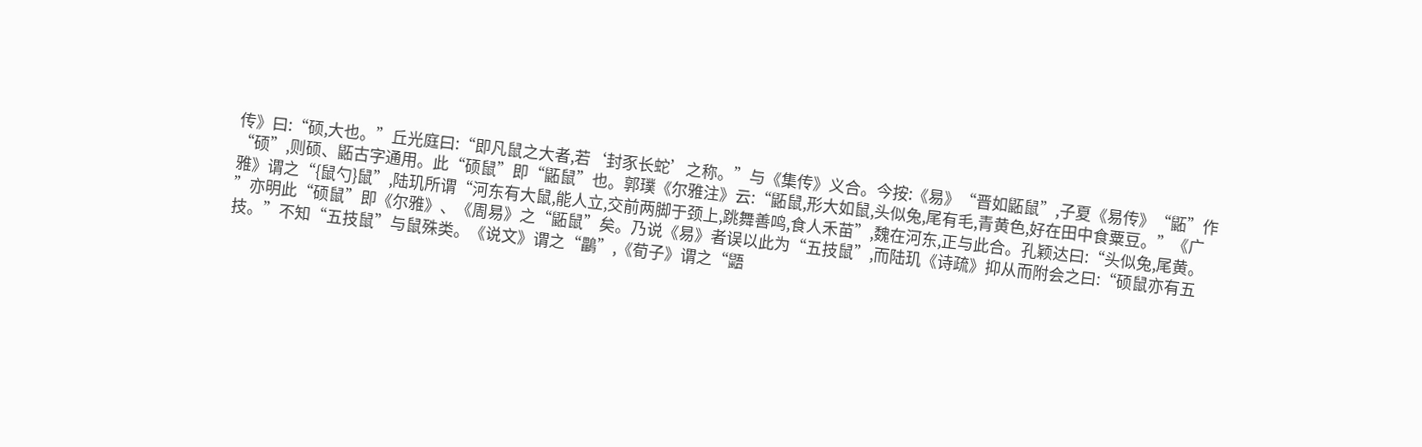传》曰:“硕,大也。”丘光庭曰:“即凡鼠之大者,若‘封豕长蛇’之称。”与《集传》义合。今按:《易》“晋如鼫鼠”,子夏《易传》“鼫”作“硕”,则硕、鼫古字通用。此“硕鼠”即“鼫鼠”也。郭璞《尔雅注》云:“鼫鼠,形大如鼠,头似兔,尾有毛,青黄色,好在田中食粟豆。”《广雅》谓之“{鼠勺}鼠”,陆玑所谓“河东有大鼠,能人立,交前两脚于颈上,跳舞善鸣,食人禾苗”,魏在河东,正与此合。孔颖达曰:“头似兔,尾黄。
”亦明此“硕鼠”即《尔雅》、《周易》之“鼫鼠”矣。乃说《易》者误以此为“五技鼠”,而陆玑《诗疏》抑从而附会之曰:“硕鼠亦有五技。”不知“五技鼠”与鼠殊类。《说文》谓之“鸓”,《荀子》谓之“鼯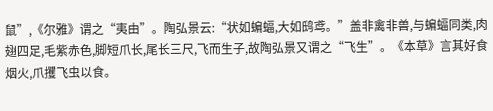鼠”,《尔雅》谓之“夷由”。陶弘景云:“状如蝙蝠,大如鸱鸢。”盖非禽非兽,与蝙蝠同类,肉翅四足,毛紫赤色,脚短爪长,尾长三尺,飞而生子,故陶弘景又谓之“飞生”。《本草》言其好食烟火,爪攫飞虫以食。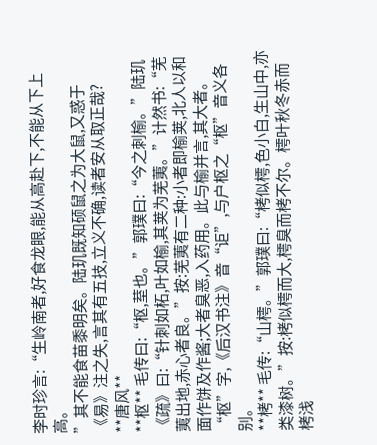李时珍言:“生岭南者,好食龙眼,能从高赴下,不能从下上高。
”其不能食苗黍明矣。陆玑既知硕鼠之为大鼠,又惑于《易》注之失,言其有五技,立义不确,读者安从取正哉?
**唐风**
**枢** 毛传曰:“枢,荎也。”郭璞曰:“今之刺榆。”陆玑《疏》曰:“针刺如柘,叶如榆,其荚为芜荑。”计然书:“芜荑出地,赤心者良。”按:芜荑有二种:小者即榆荚,北人以和面作饼及作酱;大者臭恶,入药用。此与榆并言,其大者。“枢”字,《后汉书注》音“讵”,与户枢之“枢”音义各别。
**栲** 毛传:“山樗。”郭璞曰:“栲似樗,色小白,生山中,亦类漆树。”按:栲似樗而大,樗臭而栲不尔。樗叶秋冬赤而栲浅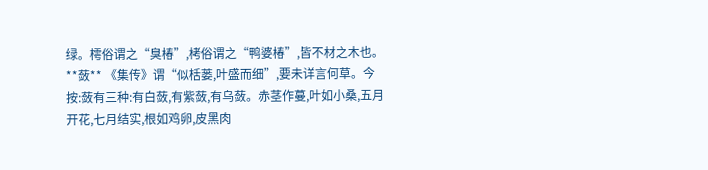绿。樗俗谓之“臭椿”,栲俗谓之“鸭婆椿”,皆不材之木也。
**蔹** 《集传》谓“似栝蒌,叶盛而细”,要未详言何草。今按:蔹有三种:有白蔹,有紫蔹,有乌蔹。赤茎作蔓,叶如小桑,五月开花,七月结实,根如鸡卵,皮黑肉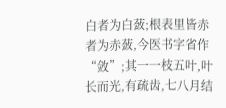白者为白蔹;根表里皆赤者为赤蔹,今医书字省作“敛”;其一一枝五叶,叶长而光,有疏齿,七八月结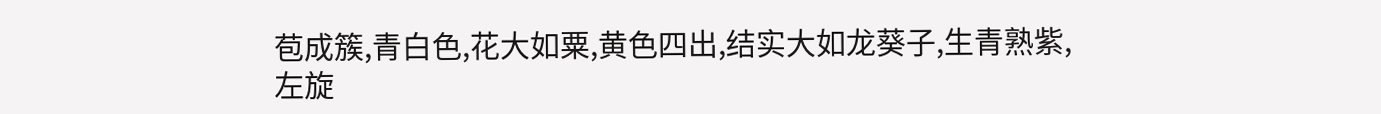苞成簇,青白色,花大如粟,黄色四出,结实大如龙葵子,生青熟紫,
左旋